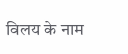विलय के नाम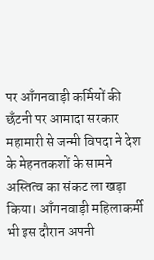पर आँगनवाड़ी कर्मियों की छँटनी पर आमादा सरकार
महामारी से जन्मी विपदा ने देश के मेहनतकशों के सामने अस्तित्व का संकट ला खड़ा किया। आँगनवाड़ी महिलाकर्मी भी इस दौरान अपनी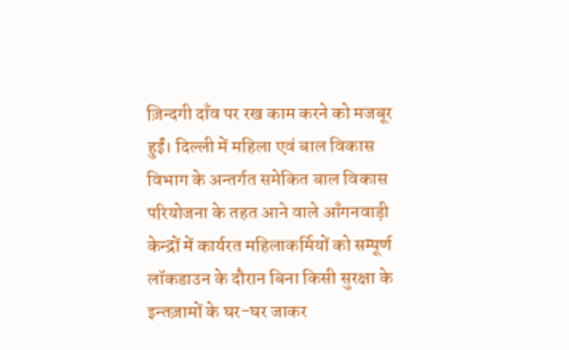ज़िन्दगी दाँव पर रख काम करने को मजबूर हुईं। दिल्ली में महिला एवं बाल विकास विभाग के अन्तर्गत समेकित बाल विकास परियोजना के तहत आने वाले आँगनवाड़ी केन्द्रों में कार्यरत महिलाकर्मियों को सम्पूर्ण लॉकडाउन के दौरान बिना किसी सुरक्षा के इन्तज़ामों के घर-घर जाकर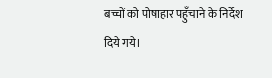बच्चों को पोषाहार पहुँचाने के निर्देश दिये गये।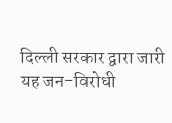दिल्ली सरकार द्वारा जारी यह जन-विरोधी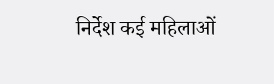निर्देश कई महिलाओं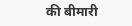की बीमारी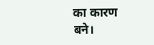का कारण बने।